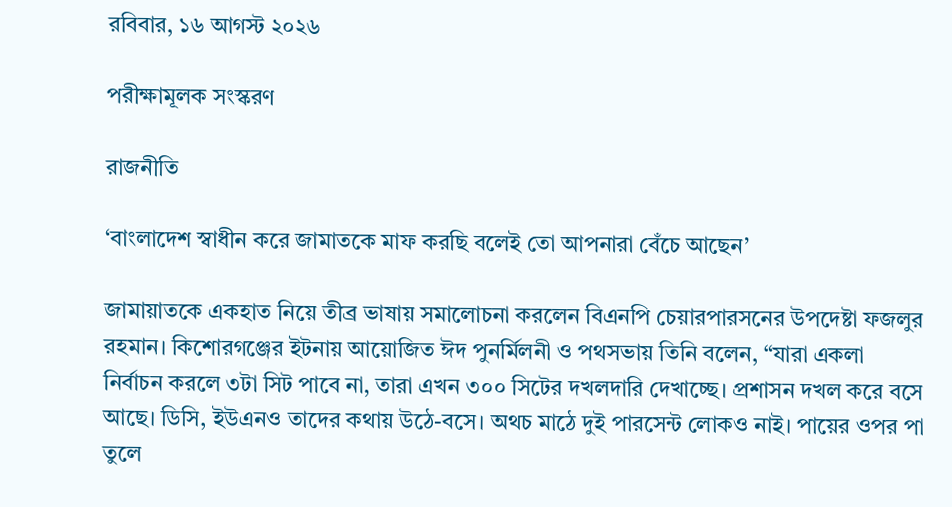রবিবার, ১৬ আগস্ট ২০২৬

পরীক্ষামূলক সংস্করণ

রাজনীতি

‘বাংলাদেশ স্বাধীন করে জামাতকে মাফ করছি বলেই তো আপনারা বেঁচে আছেন’

জামায়াতকে একহাত নিয়ে তীব্র ভাষায় সমালোচনা করলেন বিএনপি চেয়ারপারসনের উপদেষ্টা ফজলুর রহমান। কিশোরগঞ্জের ইটনায় আয়োজিত ঈদ পুনর্মিলনী ও পথসভায় তিনি বলেন, “যারা একলা নির্বাচন করলে ৩টা সিট পাবে না, তারা এখন ৩০০ সিটের দখলদারি দেখাচ্ছে। প্রশাসন দখল করে বসে আছে। ডিসি, ইউএনও তাদের কথায় উঠে-বসে। অথচ মাঠে দুই পারসেন্ট লোকও নাই। পায়ের ওপর পা তুলে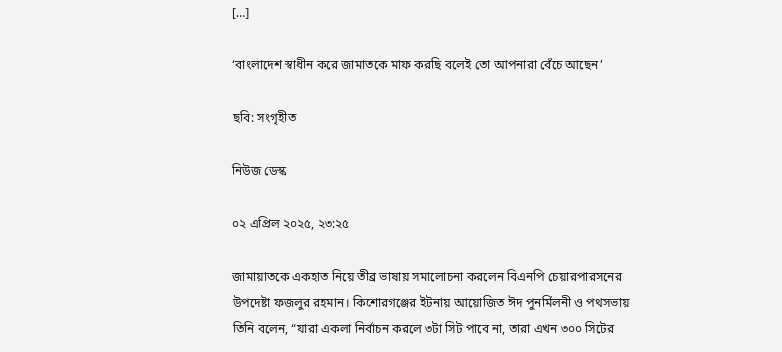[…]

‘বাংলাদেশ স্বাধীন করে জামাতকে মাফ করছি বলেই তো আপনারা বেঁচে আছেন’

ছবি: সংগৃহীত

নিউজ ডেস্ক

০২ এপ্রিল ২০২৫, ২৩:২৫

জামায়াতকে একহাত নিয়ে তীব্র ভাষায় সমালোচনা করলেন বিএনপি চেয়ারপারসনের উপদেষ্টা ফজলুর রহমান। কিশোরগঞ্জের ইটনায় আয়োজিত ঈদ পুনর্মিলনী ও পথসভায় তিনি বলেন, “যারা একলা নির্বাচন করলে ৩টা সিট পাবে না, তারা এখন ৩০০ সিটের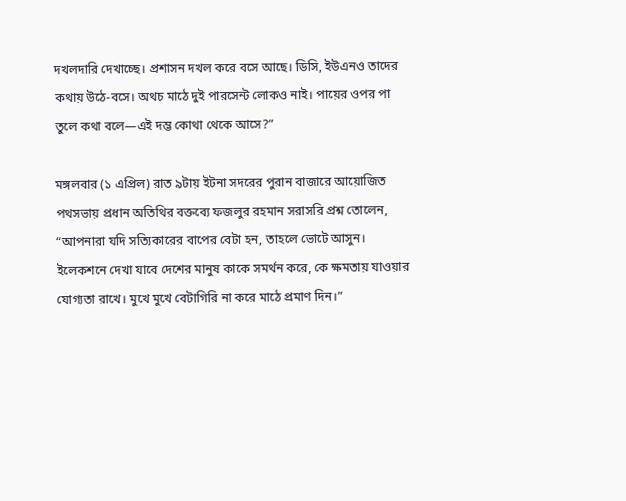দখলদারি দেখাচ্ছে। প্রশাসন দখল করে বসে আছে। ডিসি, ইউএনও তাদের কথায় উঠে-বসে। অথচ মাঠে দুই পারসেন্ট লোকও নাই। পায়ের ওপর পা তুলে কথা বলে—এই দম্ভ কোথা থেকে আসে?”

মঙ্গলবার (১ এপ্রিল) রাত ৯টায় ইটনা সদরের পুরান বাজারে আয়োজিত পথসভায় প্রধান অতিথির বক্তব্যে ফজলুর রহমান সরাসরি প্রশ্ন তোলেন, “আপনারা যদি সত্যিকারের বাপের বেটা হন, তাহলে ভোটে আসুন। ইলেকশনে দেখা যাবে দেশের মানুষ কাকে সমর্থন করে, কে ক্ষমতায় যাওয়ার যোগ্যতা রাখে। মুখে মুখে বেটাগিরি না করে মাঠে প্রমাণ দিন।”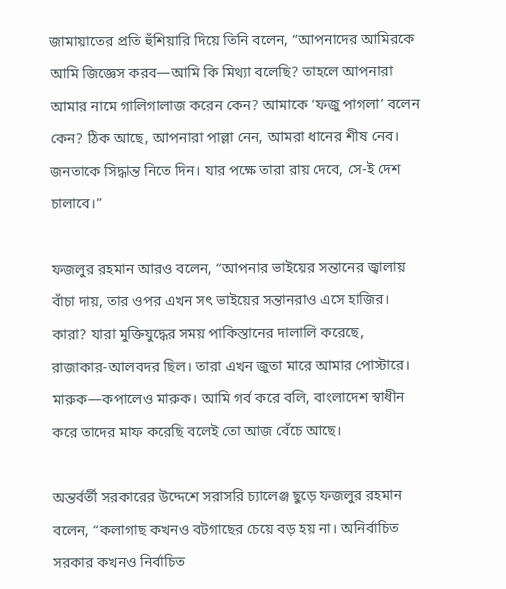জামায়াতের প্রতি হুঁশিয়ারি দিয়ে তিনি বলেন, “আপনাদের আমিরকে আমি জিজ্ঞেস করব—আমি কি মিথ্যা বলেছি? তাহলে আপনারা আমার নামে গালিগালাজ করেন কেন? আমাকে ‘ফজু পাগলা’ বলেন কেন? ঠিক আছে, আপনারা পাল্লা নেন, আমরা ধানের শীষ নেব। জনতাকে সিদ্ধান্ত নিতে দিন। যার পক্ষে তারা রায় দেবে, সে-ই দেশ চালাবে।”

ফজলুর রহমান আরও বলেন, “আপনার ভাইয়ের সন্তানের জ্বালায় বাঁচা দায়, তার ওপর এখন সৎ ভাইয়ের সন্তানরাও এসে হাজির। কারা? যারা মুক্তিযুদ্ধের সময় পাকিস্তানের দালালি করেছে, রাজাকার-আলবদর ছিল। তারা এখন জুতা মারে আমার পোস্টারে। মারুক—কপালেও মারুক। আমি গর্ব করে বলি, বাংলাদেশ স্বাধীন করে তাদের মাফ করেছি বলেই তো আজ বেঁচে আছে।

অন্তর্বর্তী সরকারের উদ্দেশে সরাসরি চ্যালেঞ্জ ছুড়ে ফজলুর রহমান বলেন, “কলাগাছ কখনও বটগাছের চেয়ে বড় হয় না। অনির্বাচিত সরকার কখনও নির্বাচিত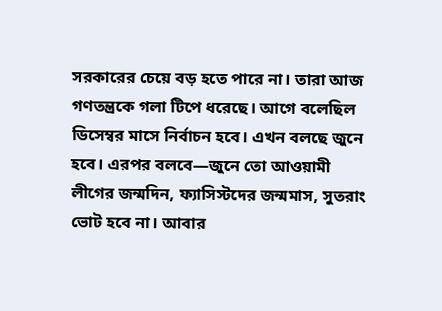সরকারের চেয়ে বড় হতে পারে না। তারা আজ গণতন্ত্রকে গলা টিপে ধরেছে। আগে বলেছিল ডিসেম্বর মাসে নির্বাচন হবে। এখন বলছে জুনে হবে। এরপর বলবে—জুনে তো আওয়ামী লীগের জন্মদিন, ফ্যাসিস্টদের জন্মমাস, সুতরাং ভোট হবে না। আবার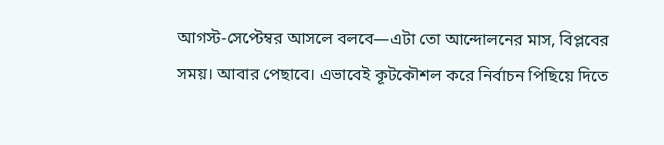আগস্ট-সেপ্টেম্বর আসলে বলবে—এটা তো আন্দোলনের মাস, বিপ্লবের সময়। আবার পেছাবে। এভাবেই কূটকৌশল করে নির্বাচন পিছিয়ে দিতে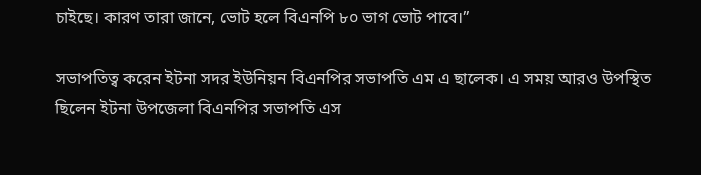চাইছে। কারণ তারা জানে, ভোট হলে বিএনপি ৮০ ভাগ ভোট পাবে।”

সভাপতিত্ব করেন ইটনা সদর ইউনিয়ন বিএনপির সভাপতি এম এ ছালেক। এ সময় আরও উপস্থিত ছিলেন ইটনা উপজেলা বিএনপির সভাপতি এস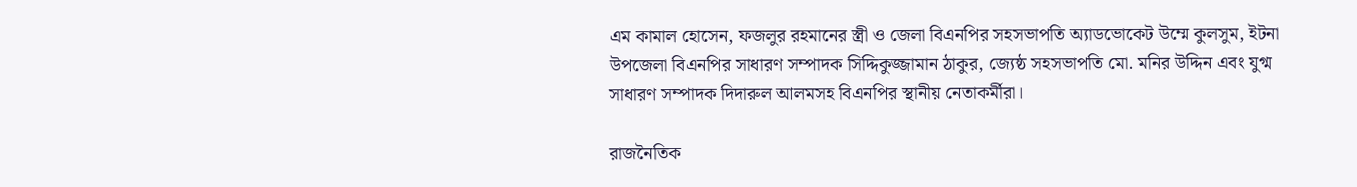এম কামাল হোসেন, ফজলুর রহমানের স্ত্রী ও জেলা বিএনপির সহসভাপতি অ্যাডভোকেট উম্মে কুলসুম, ইটনা উপজেলা বিএনপির সাধারণ সম্পাদক সিদ্দিকুজ্জামান ঠাকুর, জ্যেষ্ঠ সহসভাপতি মো. মনির উদ্দিন এবং যুগ্ম সাধারণ সম্পাদক দিদারুল আলমসহ বিএনপির স্থানীয় নেতাকর্মীরা।

রাজনৈতিক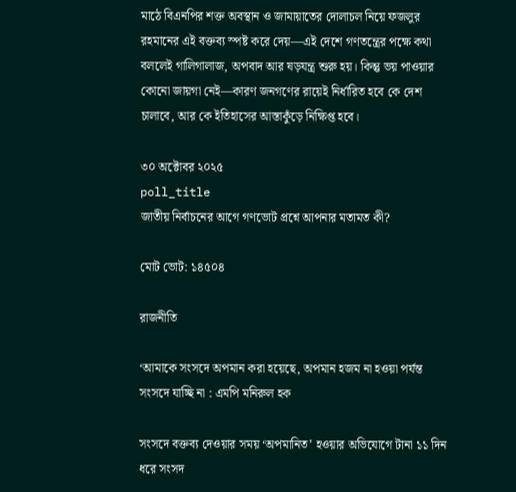মাঠে বিএনপির শক্ত অবস্থান ও জামায়াতের দোলাচল নিয়ে ফজলুর রহমানের এই বক্তব্য স্পষ্ট করে দেয়—এই দেশে গণতন্ত্রের পক্ষে কথা বললেই গালিগালাজ, অপবাদ আর ষড়যন্ত্র শুরু হয়। কিন্তু ভয় পাওয়ার কোনো জায়গা নেই—কারণ জনগণের রায়েই নির্ধারিত হবে কে দেশ চালাবে, আর কে ইতিহাসের আস্তাকুঁড়ে নিক্ষিপ্ত হবে।

৩০ অক্টোবর ২০২৫
poll_title
জাতীয় নির্বাচনের আগে গণভোট প্রশ্নে আপনার মতামত কী?

মোট ভোট: ১৪৫০৪

রাজনীতি

‘আমাকে সংসদে অপমান করা হয়েছে, অপমান হজম না হওয়া পর্যন্ত সংসদে যাচ্ছি না : এমপি মনিরুল হক

সংসদে বক্তব্য দেওয়ার সময় ‘অপমানিত’ হওয়ার অভিযোগে টানা ১১ দিন ধরে সংসদ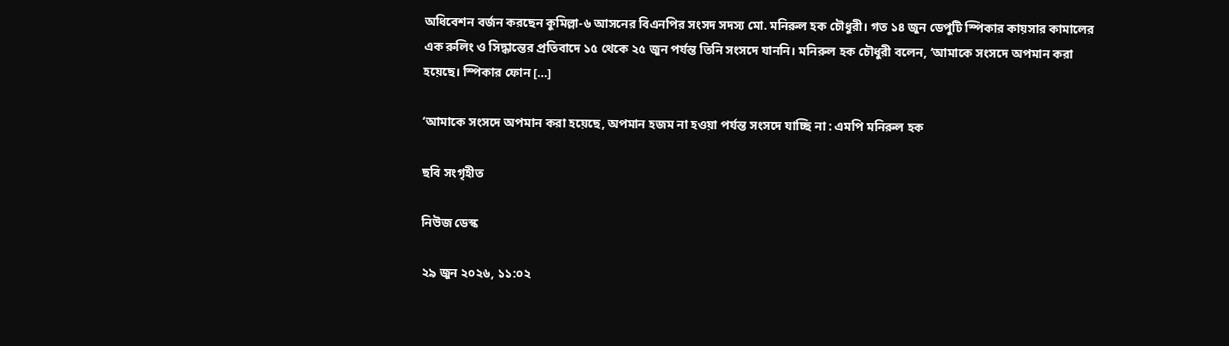অধিবেশন বর্জন করছেন কুমিল্লা-৬ আসনের বিএনপির সংসদ সদস্য মো. মনিরুল হক চৌধুরী। গত ১৪ জুন ডেপুটি স্পিকার কায়সার কামালের এক রুলিং ও সিদ্ধান্তের প্রতিবাদে ১৫ থেকে ২৫ জুন পর্যন্ত তিনি সংসদে যাননি। মনিরুল হক চৌধুরী বলেন, ‘আমাকে সংসদে অপমান করা হয়েছে। স্পিকার ফোন […]

‘আমাকে সংসদে অপমান করা হয়েছে, অপমান হজম না হওয়া পর্যন্ত সংসদে যাচ্ছি না : এমপি মনিরুল হক

ছবি সংগৃহীত

নিউজ ডেস্ক

২৯ জুন ২০২৬, ১১:০২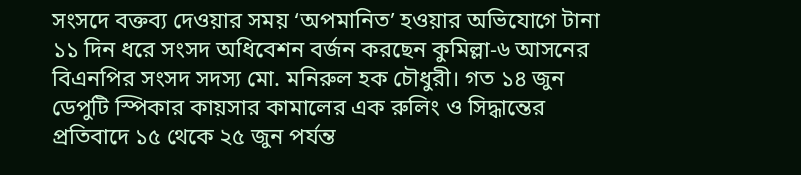সংসদে বক্তব্য দেওয়ার সময় ‘অপমানিত’ হওয়ার অভিযোগে টানা ১১ দিন ধরে সংসদ অধিবেশন বর্জন করছেন কুমিল্লা-৬ আসনের বিএনপির সংসদ সদস্য মো. মনিরুল হক চৌধুরী। গত ১৪ জুন ডেপুটি স্পিকার কায়সার কামালের এক রুলিং ও সিদ্ধান্তের প্রতিবাদে ১৫ থেকে ২৫ জুন পর্যন্ত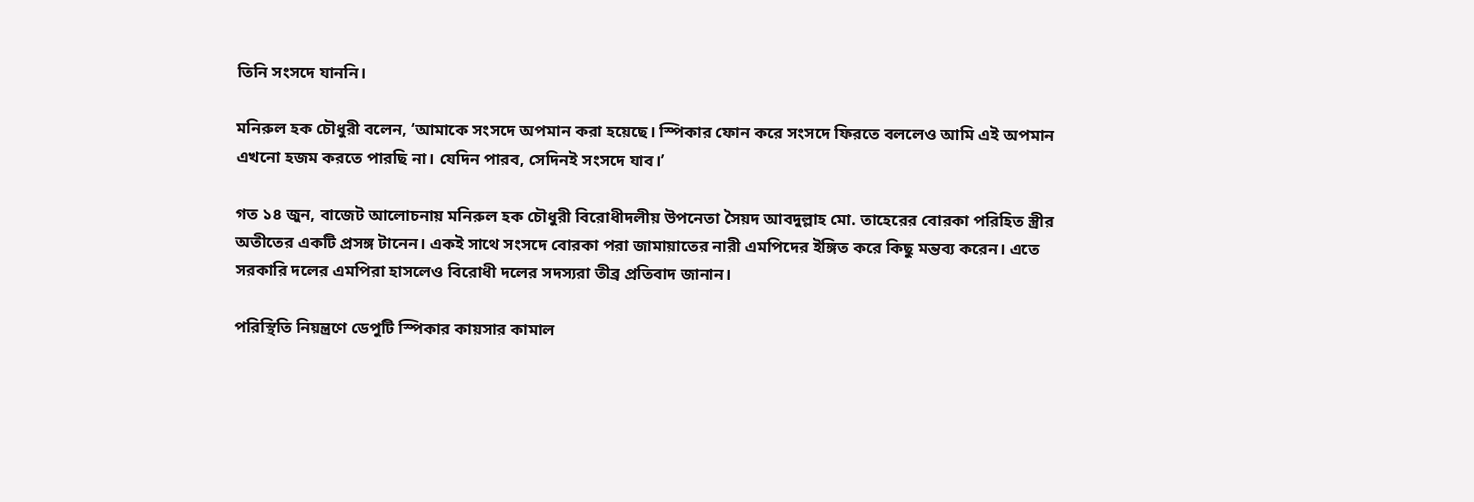তিনি সংসদে যাননি।

মনিরুল হক চৌধুরী বলেন, ‘আমাকে সংসদে অপমান করা হয়েছে। স্পিকার ফোন করে সংসদে ফিরতে বললেও আমি এই অপমান এখনো হজম করতে পারছি না। যেদিন পারব, সেদিনই সংসদে যাব।’

গত ১৪ জুন, বাজেট আলোচনায় মনিরুল হক চৌধুরী বিরোধীদলীয় উপনেতা সৈয়দ আবদুল্লাহ মো. তাহেরের বোরকা পরিহিত স্ত্রীর অতীতের একটি প্রসঙ্গ টানেন। একই সাথে সংসদে বোরকা পরা জামায়াতের নারী এমপিদের ইঙ্গিত করে কিছু মন্তব্য করেন। এতে সরকারি দলের এমপিরা হাসলেও বিরোধী দলের সদস্যরা তীব্র প্রতিবাদ জানান।

পরিস্থিতি নিয়ন্ত্রণে ডেপুটি স্পিকার কায়সার কামাল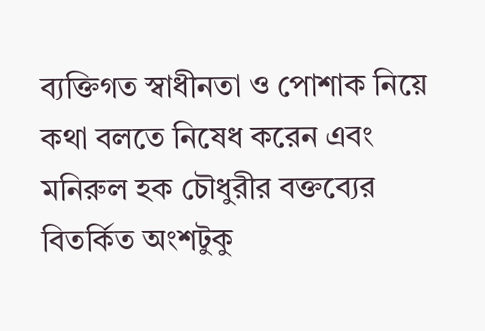ব্যক্তিগত স্বাধীনতা ও পোশাক নিয়ে কথা বলতে নিষেধ করেন এবং মনিরুল হক চৌধুরীর বক্তব্যের বিতর্কিত অংশটুকু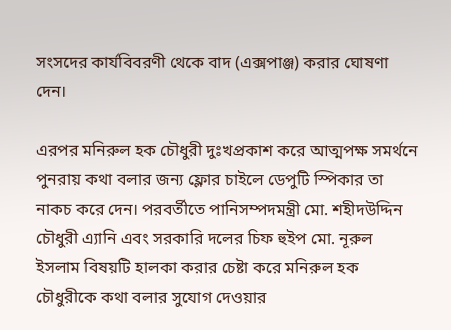সংসদের কার্যবিবরণী থেকে বাদ (এক্সপাঞ্জ) করার ঘোষণা দেন।

এরপর মনিরুল হক চৌধুরী দুঃখপ্রকাশ করে আত্মপক্ষ সমর্থনে পুনরায় কথা বলার জন্য ফ্লোর চাইলে ডেপুটি স্পিকার তা নাকচ করে দেন। পরবর্তীতে পানিসম্পদমন্ত্রী মো. শহীদউদ্দিন চৌধুরী এ্যানি এবং সরকারি দলের চিফ হুইপ মো. নূরুল ইসলাম বিষয়টি হালকা করার চেষ্টা করে মনিরুল হক চৌধুরীকে কথা বলার সুযোগ দেওয়ার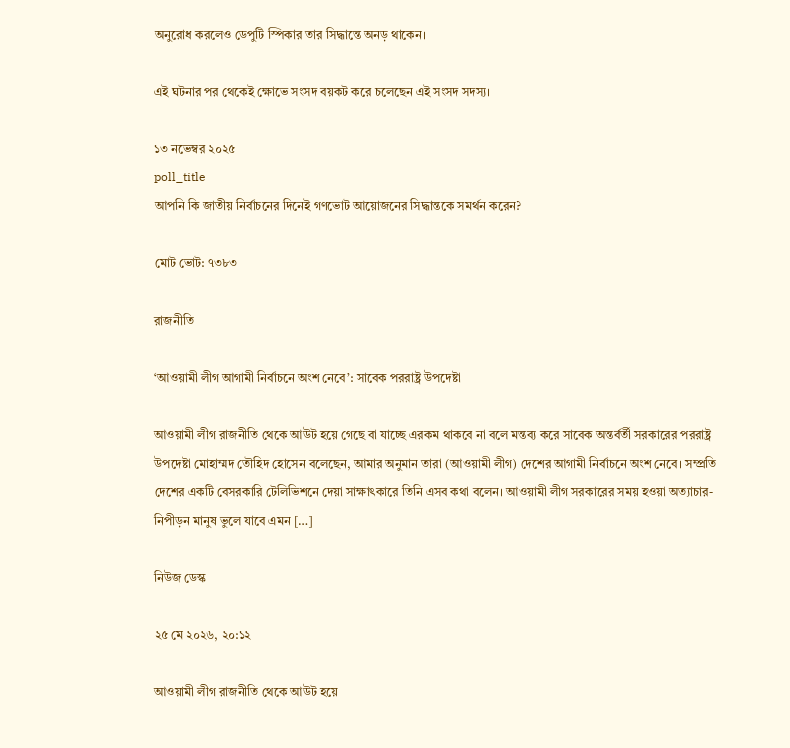অনুরোধ করলেও ডেপুটি স্পিকার তার সিদ্ধান্তে অনড় থাকেন।

এই ঘটনার পর থেকেই ক্ষোভে সংসদ বয়কট করে চলেছেন এই সংসদ সদস্য।

১৩ নভেম্বর ২০২৫
poll_title
আপনি কি জাতীয় নির্বাচনের দিনেই গণভোট আয়োজনের সিদ্ধান্তকে সমর্থন করেন?

মোট ভোট: ৭৩৮৩

রাজনীতি

‘আওয়ামী লীগ আগামী নির্বাচনে অংশ নেবে’: সাবেক পররাষ্ট্র উপদেষ্টা

আওয়ামী লীগ রাজনীতি থেকে আউট হয়ে গেছে বা যাচ্ছে এরকম থাকবে না বলে মন্তব্য করে সাবেক অন্তর্বর্তী সরকারের পররাষ্ট্র উপদেষ্টা মোহাম্মদ তৌহিদ হোসেন বলেছেন, আমার অনুমান তারা (আওয়ামী লীগ) দেশের আগামী নির্বাচনে অংশ নেবে। সম্প্রতি দেশের একটি বেসরকারি টেলিভিশনে দেয়া সাক্ষাৎকারে তিনি এসব কথা বলেন। আওয়ামী লীগ সরকারের সময় হওয়া অত্যাচার-নিপীড়ন মানুষ ভুলে যাবে এমন […]

নিউজ ডেস্ক

২৫ মে ২০২৬, ২০:১২

আওয়ামী লীগ রাজনীতি থেকে আউট হয়ে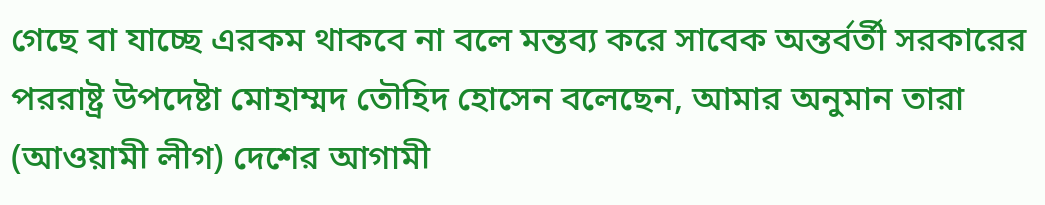গেছে বা যাচ্ছে এরকম থাকবে না বলে মন্তব্য করে সাবেক অন্তর্বর্তী সরকারের পররাষ্ট্র উপদেষ্টা মোহাম্মদ তৌহিদ হোসেন বলেছেন, আমার অনুমান তারা (আওয়ামী লীগ) দেশের আগামী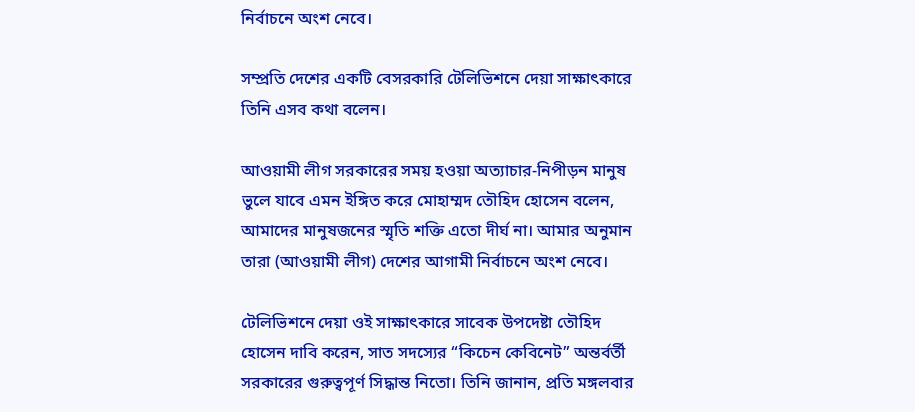নির্বাচনে অংশ নেবে।

সম্প্রতি দেশের একটি বেসরকারি টেলিভিশনে দেয়া সাক্ষাৎকারে তিনি এসব কথা বলেন।

আওয়ামী লীগ সরকারের সময় হওয়া অত্যাচার-নিপীড়ন মানুষ ভুলে যাবে এমন ইঙ্গিত করে মোহাম্মদ তৌহিদ হোসেন বলেন, আমাদের মানুষজনের স্মৃতি শক্তি এতো দীর্ঘ না। আমার অনুমান তারা (আওয়ামী লীগ) দেশের আগামী নির্বাচনে অংশ নেবে।

টেলিভিশনে দেয়া ওই সাক্ষাৎকারে সাবেক উপদেষ্টা তৌহিদ হোসেন দাবি করেন, সাত সদস্যের “কিচেন কেবিনেট” অন্তর্বর্তী সরকারের গুরুত্বপূর্ণ সিদ্ধান্ত নিতো। তিনি জানান, প্রতি মঙ্গলবার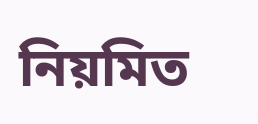নিয়মিত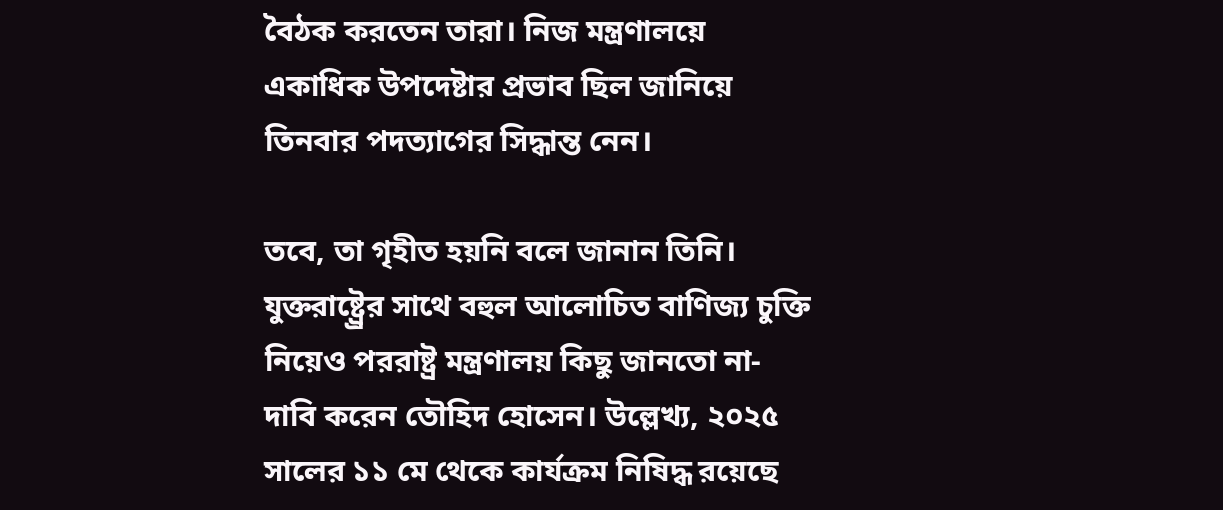বৈঠক করতেন তারা। নিজ মন্ত্রণালয়ে একাধিক উপদেষ্টার প্রভাব ছিল জানিয়ে তিনবার পদত্যাগের সিদ্ধান্ত নেন।

তবে, তা গৃহীত হয়নি বলে জানান তিনি। যুক্তরাষ্ট্র্রের সাথে বহুল আলোচিত বাণিজ্য চুক্তি নিয়েও পররাষ্ট্র মন্ত্রণালয় কিছু জানতো না- দাবি করেন তৌহিদ হোসেন। উল্লেখ্য, ২০২৫ সালের ১১ মে থেকে কার্যক্রম নিষিদ্ধ রয়েছে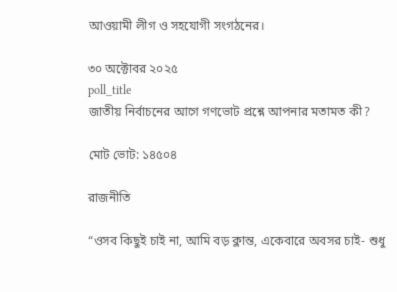আওয়ামী লীগ ও সহযোগী সংগঠনের।

৩০ অক্টোবর ২০২৫
poll_title
জাতীয় নির্বাচনের আগে গণভোট প্রশ্নে আপনার মতামত কী?

মোট ভোট: ১৪৫০৪

রাজনীতি

“ওসব কিছুই চাই না, আমি বড় ক্লান্ত, একেবারে অবসর চাই- শুধু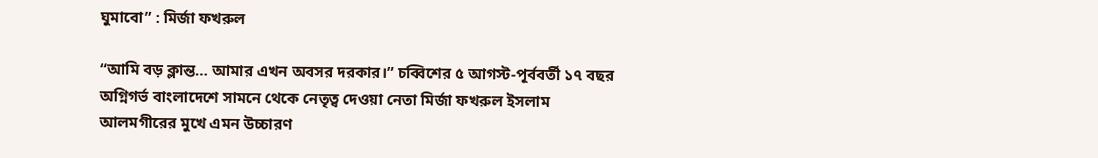ঘুমাবো” : মির্জা ফখরুল

“আমি বড় ক্লান্ত… আমার এখন অবসর দরকার।” চব্বিশের ৫ আগস্ট-পূর্ববর্তী ১৭ বছর অগ্নিগর্ভ বাংলাদেশে সামনে থেকে নেতৃত্ব দেওয়া নেতা মির্জা ফখরুল ইসলাম আলমগীরের মুখে এমন উচ্চারণ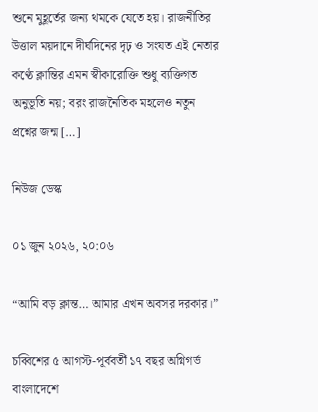শুনে মুহূর্তের জন্য থমকে যেতে হয়। রাজনীতির উত্তাল ময়দানে দীর্ঘদিনের দৃঢ় ও সংযত এই নেতার কণ্ঠে ক্লান্তির এমন স্বীকারোক্তি শুধু ব্যক্তিগত অনুভূতি নয়; বরং রাজনৈতিক মহলেও নতুন প্রশ্নের জন্ম […]

নিউজ ডেস্ক

০১ জুন ২০২৬, ২০:০৬

“আমি বড় ক্লান্ত… আমার এখন অবসর দরকার।”

চব্বিশের ৫ আগস্ট-পূর্ববর্তী ১৭ বছর অগ্নিগর্ভ বাংলাদেশে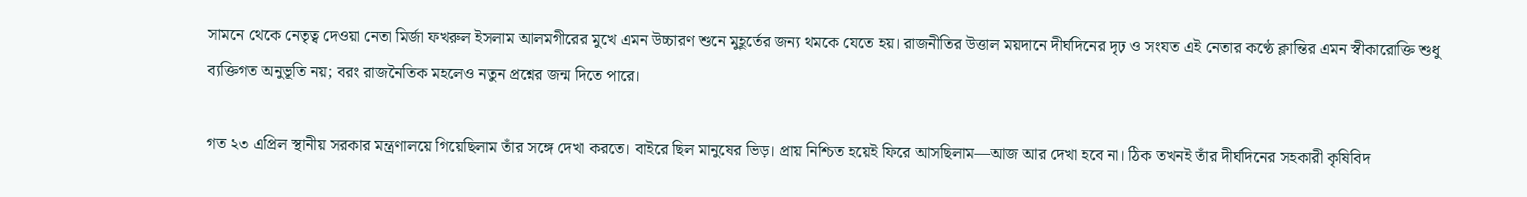সামনে থেকে নেতৃত্ব দেওয়া নেতা মির্জা ফখরুল ইসলাম আলমগীরের মুখে এমন উচ্চারণ শুনে মুহূর্তের জন্য থমকে যেতে হয়। রাজনীতির উত্তাল ময়দানে দীর্ঘদিনের দৃঢ় ও সংযত এই নেতার কণ্ঠে ক্লান্তির এমন স্বীকারোক্তি শুধু ব্যক্তিগত অনুভূতি নয়; বরং রাজনৈতিক মহলেও নতুন প্রশ্নের জন্ম দিতে পারে।

গত ২৩ এপ্রিল স্থানীয় সরকার মন্ত্রণালয়ে গিয়েছিলাম তাঁর সঙ্গে দেখা করতে। বাইরে ছিল মানুষের ভিড়। প্রায় নিশ্চিত হয়েই ফিরে আসছিলাম—আজ আর দেখা হবে না। ঠিক তখনই তাঁর দীর্ঘদিনের সহকারী কৃষিবিদ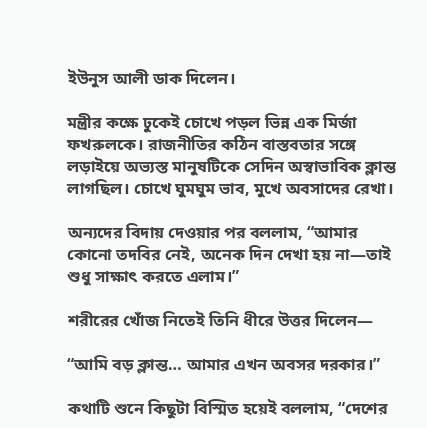ইউনুস আলী ডাক দিলেন।

মন্ত্রীর কক্ষে ঢুকেই চোখে পড়ল ভিন্ন এক মির্জা ফখরুলকে। রাজনীতির কঠিন বাস্তবতার সঙ্গে লড়াইয়ে অভ্যস্ত মানুষটিকে সেদিন অস্বাভাবিক ক্লান্ত লাগছিল। চোখে ঘুমঘুম ভাব, মুখে অবসাদের রেখা।

অন্যদের বিদায় দেওয়ার পর বললাম, “আমার কোনো তদবির নেই, অনেক দিন দেখা হয় না—তাই শুধু সাক্ষাৎ করতে এলাম।”

শরীরের খোঁজ নিতেই তিনি ধীরে উত্তর দিলেন—

“আমি বড় ক্লান্ত… আমার এখন অবসর দরকার।”

কথাটি শুনে কিছুটা বিস্মিত হয়েই বললাম, “দেশের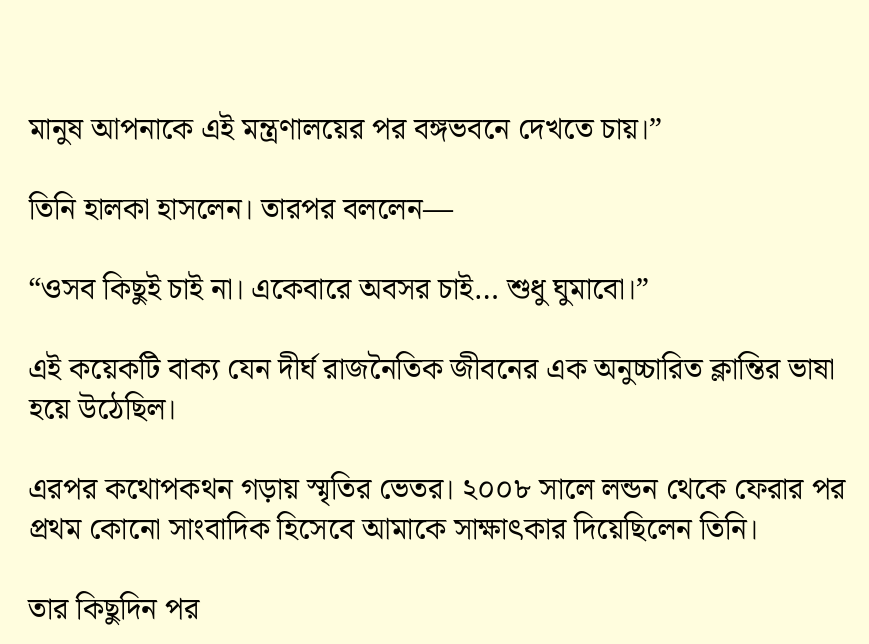মানুষ আপনাকে এই মন্ত্রণালয়ের পর বঙ্গভবনে দেখতে চায়।”

তিনি হালকা হাসলেন। তারপর বললেন—

“ওসব কিছুই চাই না। একেবারে অবসর চাই… শুধু ঘুমাবো।”

এই কয়েকটি বাক্য যেন দীর্ঘ রাজনৈতিক জীবনের এক অনুচ্চারিত ক্লান্তির ভাষা হয়ে উঠেছিল।

এরপর কথোপকথন গড়ায় স্মৃতির ভেতর। ২০০৮ সালে লন্ডন থেকে ফেরার পর প্রথম কোনো সাংবাদিক হিসেবে আমাকে সাক্ষাৎকার দিয়েছিলেন তিনি।

তার কিছুদিন পর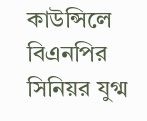কাউন্সিলে বিএনপির সিনিয়র যুগ্ম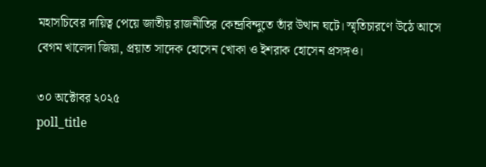মহাসচিবের দায়িত্ব পেয়ে জাতীয় রাজনীতির কেন্দ্রবিন্দুতে তাঁর উত্থান ঘটে। স্মৃতিচারণে উঠে আসে বেগম খালেদা জিয়া, প্রয়াত সাদেক হোসেন খোকা ও ইশরাক হোসেন প্রসঙ্গও।

৩০ অক্টোবর ২০২৫
poll_title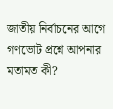জাতীয় নির্বাচনের আগে গণভোট প্রশ্নে আপনার মতামত কী?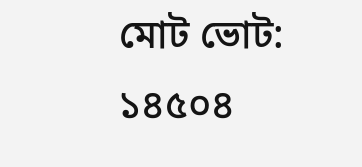মোট ভোট: ১৪৫০৪